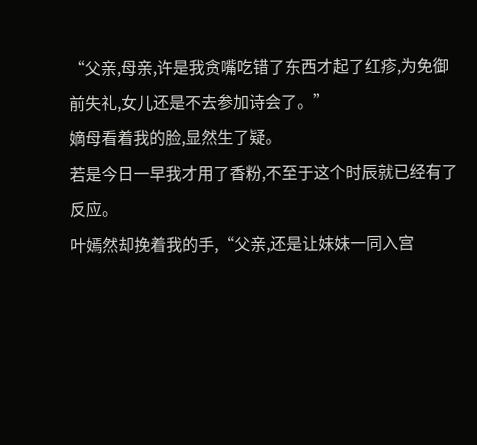“父亲,母亲,许是我贪嘴吃错了东西才起了红疹,为免御前失礼,女儿还是不去参加诗会了。”
嫡母看着我的脸,显然生了疑。
若是今日一早我才用了香粉,不至于这个时辰就已经有了反应。
叶嫣然却挽着我的手,“父亲,还是让妹妹一同入宫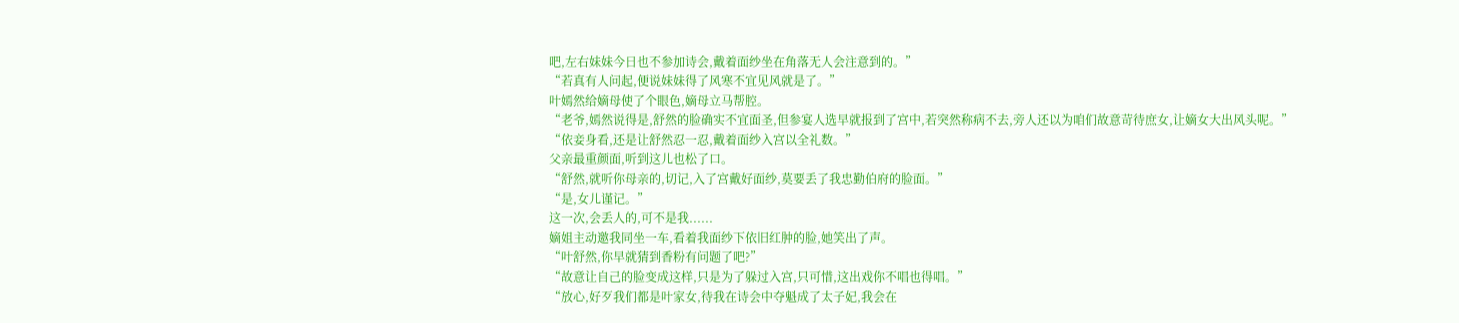吧,左右妹妹今日也不参加诗会,戴着面纱坐在角落无人会注意到的。”
“若真有人问起,便说妹妹得了风寒不宜见风就是了。”
叶嫣然给嫡母使了个眼色,嫡母立马帮腔。
“老爷,嫣然说得是,舒然的脸确实不宜面圣,但参宴人选早就报到了宫中,若突然称病不去,旁人还以为咱们故意苛待庶女,让嫡女大出风头呢。”
“依妾身看,还是让舒然忍一忍,戴着面纱入宫以全礼数。”
父亲最重颜面,听到这儿也松了口。
“舒然,就听你母亲的,切记,入了宫戴好面纱,莫要丢了我忠勤伯府的脸面。”
“是,女儿谨记。”
这一次,会丢人的,可不是我......
嫡姐主动邀我同坐一车,看着我面纱下依旧红肿的脸,她笑出了声。
“叶舒然,你早就猜到香粉有问题了吧?”
“故意让自己的脸变成这样,只是为了躲过入宫,只可惜,这出戏你不唱也得唱。”
“放心,好歹我们都是叶家女,待我在诗会中夺魁成了太子妃,我会在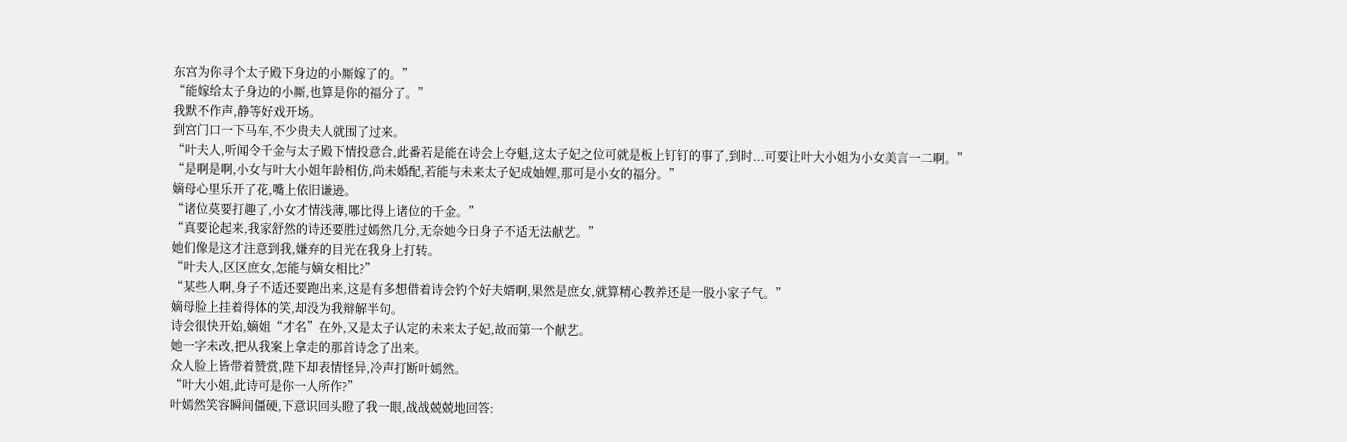东宫为你寻个太子殿下身边的小厮嫁了的。”
“能嫁给太子身边的小厮,也算是你的福分了。”
我默不作声,静等好戏开场。
到宫门口一下马车,不少贵夫人就围了过来。
“叶夫人,听闻令千金与太子殿下情投意合,此番若是能在诗会上夺魁,这太子妃之位可就是板上钉钉的事了,到时...可要让叶大小姐为小女美言一二啊。”
“是啊是啊,小女与叶大小姐年龄相仿,尚未婚配,若能与未来太子妃成妯娌,那可是小女的福分。”
嫡母心里乐开了花,嘴上依旧谦逊。
“诸位莫要打趣了,小女才情浅薄,哪比得上诸位的千金。”
“真要论起来,我家舒然的诗还要胜过嫣然几分,无奈她今日身子不适无法献艺。”
她们像是这才注意到我,嫌弃的目光在我身上打转。
“叶夫人,区区庶女,怎能与嫡女相比?”
“某些人啊,身子不适还要跑出来,这是有多想借着诗会钓个好夫婿啊,果然是庶女,就算精心教养还是一股小家子气。”
嫡母脸上挂着得体的笑,却没为我辩解半句。
诗会很快开始,嫡姐“才名”在外,又是太子认定的未来太子妃,故而第一个献艺。
她一字未改,把从我案上拿走的那首诗念了出来。
众人脸上皆带着赞赏,陛下却表情怪异,冷声打断叶嫣然。
“叶大小姐,此诗可是你一人所作?”
叶嫣然笑容瞬间僵硬,下意识回头瞪了我一眼,战战兢兢地回答: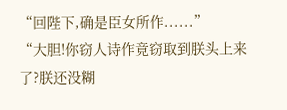“回陛下,确是臣女所作......”
“大胆!你窃人诗作竟窃取到朕头上来了?朕还没糊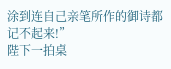涂到连自己亲笔所作的御诗都记不起来!”
陛下一拍桌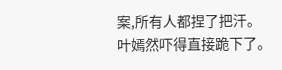案,所有人都捏了把汗。
叶嫣然吓得直接跪下了。